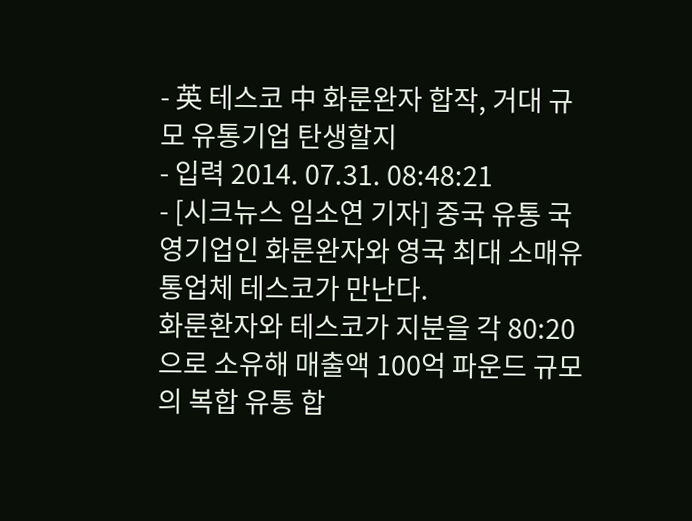- 英 테스코 中 화룬완자 합작, 거대 규모 유통기업 탄생할지
- 입력 2014. 07.31. 08:48:21
- [시크뉴스 임소연 기자] 중국 유통 국영기업인 화룬완자와 영국 최대 소매유통업체 테스코가 만난다.
화룬환자와 테스코가 지분을 각 80:20으로 소유해 매출액 100억 파운드 규모의 복합 유통 합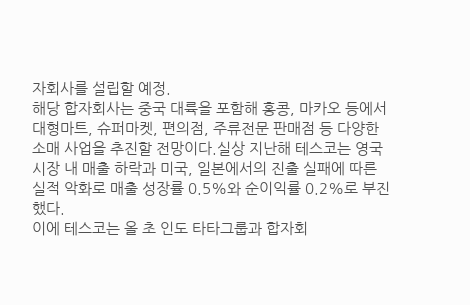자회사를 설립할 예정.
해당 합자회사는 중국 대륙을 포함해 홍콩, 마카오 등에서 대형마트, 슈퍼마켓, 편의점, 주류전문 판매점 등 다양한 소매 사업을 추진할 전망이다.실상 지난해 테스코는 영국 시장 내 매출 하락과 미국, 일본에서의 진출 실패에 따른 실적 악화로 매출 성장률 0.5%와 순이익률 0.2%로 부진했다.
이에 테스코는 올 초 인도 타타그룹과 합자회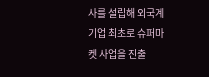사를 설립해 외국계 기업 최초로 슈퍼마켓 사업을 진출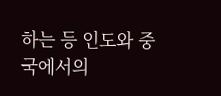하는 등 인도와 중국에서의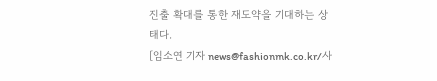진출 확대를 통한 재도약을 기대하는 상태다.
[임소연 기자 news@fashionmk.co.kr/사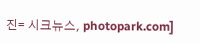진= 시크뉴스, photopark.com]